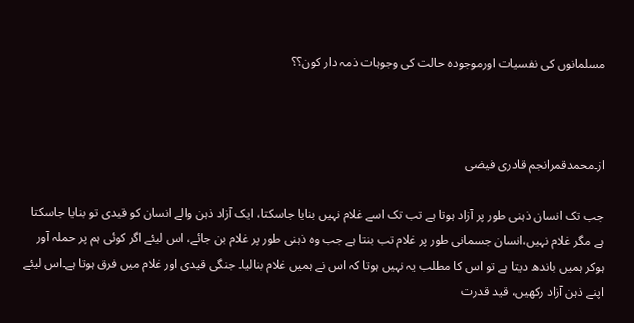مسلمانوں کی نفسیات اورموجودہ حالت کی وجوہات ذمہ دار کون؟؟



از۔محمدقمرانجم قادری فیضی

جب تک انسان ذہنی طور پر آزاد ہوتا ہے تب تک اسے غلام نہیں بنایا جاسکتا، ایک آزاد ذہن والے انسان کو قیدی تو بنایا جاسکتا ہے مگر غلام نہیں،انسان جسمانی طور پر غلام تب بنتا ہے جب وہ ذہنی طور پر غلام بن جائے، اس لیئے اگر کوئی ہم پر حملہ آور ہوکر ہمیں باندھ دیتا ہے تو اس کا مطلب یہ نہیں ہوتا کہ اس نے ہمیں غلام بنالیا۔ جنگی قیدی اور غلام میں فرق ہوتا ہے۔اس لیئے اپنے ذہن آزاد رکھیں، قید قدرت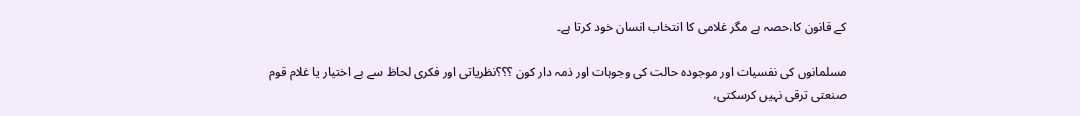کے قانون کا،حصہ ہے مگر غلامی کا انتخاب انسان خود کرتا ہے۔

مسلمانوں کی نفسیات اور موجودہ حالت کی وجوہات اور ذمہ دار کون ؟؟؟نظریاتی اور فکری لحاظ سے بے اختیار یا غلام قوم صنعتی ترقی نہیں کرسکتی،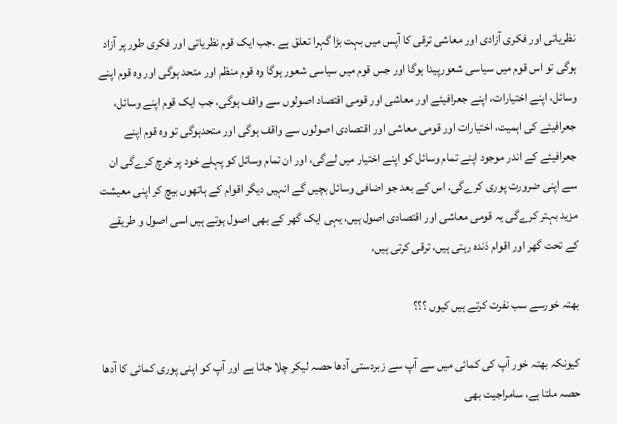نظریاتی اور فکری آزادی اور معاشی ترقی کا آپس میں بہت بڑا گہرا تعلق ہے ۔جب ایک قوم نظریاتی اور فکری طور پر آزاد ہوگی تو اس قوم میں سیاسی شعورپیدا ہوگا اور جس قوم میں سیاسی شعور ہوگا وہ قوم منظم اور متحد ہوگی اور وہ قوم اپنے وسائل، اپنے اختیارات، اپنے جعرافیئے اور معاشی اور قومی اقتصاد اصولوں سے واقف ہوگی، جب ایک قوم اپنے وسائل، جعرافیئے کی اہمیت، اختیارات اور قومی معاشی اور اقتصادی اصولوں سے واقف ہوگی اور متحدہوگی تو وہ قوم اپنے جعرافیئے کے اندر موجود اپنے تمام وسائل کو اپنے اختیار میں لےگی، اور ان تمام وسائل کو پہلے خود پر خرچ کرےگی ان سے اپنی ضرورت پوری کرےگی. اس کے بعد جو اضافی وسائل بچیں گے انہیں دیگر اقوام کے ہاتھوں بیچ کر اپنی معیشت مزید بہتر کرےگی یہ قومی معاشی اور اقتصادی اصول ہیں، یہی ایک گھر کے بھی اصول ہوتے ہیں اسی اصول و طریقے کے تحت گھر اور اقوام ذندہ رہتی ہیں، ترقی کرتی ہیں،

بھتہ خورسے سب نفرت کرتے ہیں کیوں ؟؟؟

کیونکہ بھتہ خور آپ کی کمائی میں سے آپ سے زبردستی آدھا حصہ لیکر چلا جاتا ہے اور آپ کو اپنی پوری کمائی کا آدھا حصہ ملتا ہے، سامراجیت بھی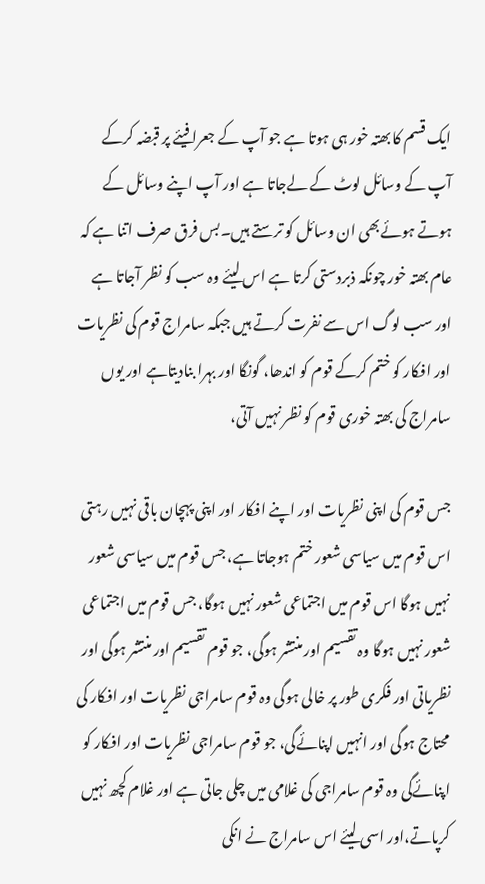ایک قسم کا بھتہ خور ہی ہوتا ہے جو آپ کے جعرافیئے پر قبضہ کرکے آپ کے وسائل لوٹ کے لےجاتا ہے اور آپ اپنے وسائل کے ہوتے ہوئےبھی ان وسائل کو ترستے ہیں۔بس فرق صرف اتنا ہے کہ عام بھتہ خور چونکہ ذبردستی کرتا ہے اس لیئے وہ سب کو نظر آجاتا ہے اور سب لوگ اس سے نفرت کرتے ہیں جبکہ سامراج قوم کی نظریات اور افکار کو ختم کرکے قوم کو اندھا، گونگا اور بہرا بنادیتاہے اور یوں سامراج کی بھتہ خوری قوم کو نظر نہیں آتی،

جس قوم کی اپنی نظریات اور اپنے افکار اور اپنی پہچان باقی نہیں رہتی اس قوم میں سیاسی شعور ختم ہوجاتا ہے، جس قوم میں سیاسی شعور نہیں ہوگا اس قوم میں اجتماعی شعور نہیں ہوگا، جس قوم میں اجتماعی شعور نہیں ہوگا وہ تقسیم اور منتشر ہوگی، جو قوم تقسیم اور منتشر ہوگی اور نظریاتی اور فکری طور پر خالی ہوگی وہ قوم سامراجی نظریات اور افکار کی محتاج ہوگی اور انہیں اپنائےگی، جو قوم سامراجی نظریات اور افکار کو اپنائےگی وہ قوم سامراجی کی غلامی میں چلی جاتی ہے اور غلام کچھ نہیں کرپاتے،اور اسی لیئے اس سامراج نے انکی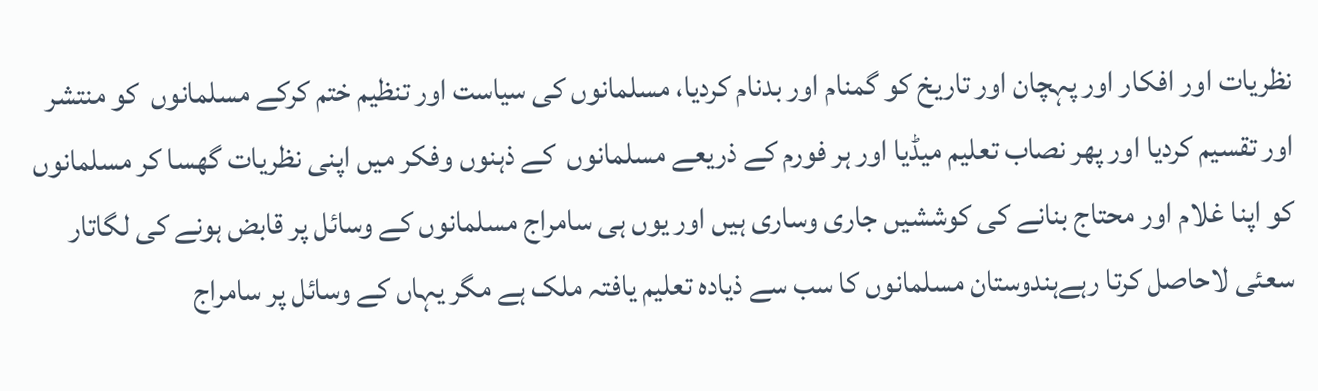نظریات اور افکار اور پہچان اور تاریخ کو گمنام اور بدنام کردیا، مسلمانوں کی سیاست اور تنظیم ختم کرکے مسلمانوں  کو منتشر اور تقسیم کردیا اور پھر نصاب تعلیم میڈیا اور ہر فورم کے ذریعے مسلمانوں  کے ذہنوں وفکر میں اپنی نظریات گھسا کر مسلمانوں کو اپنا غلام اور محتاج بنانے کی کوششیں جاری وساری ہیں اور یوں ہی سامراج مسلمانوں کے وسائل پر قابض ہونے کی لگاتار سعئی لاحاصل کرتا رہےہندوستان مسلمانوں کا سب سے ذیادہ تعلیم یافتہ ملک ہے مگر یہاں کے وسائل پر سامراج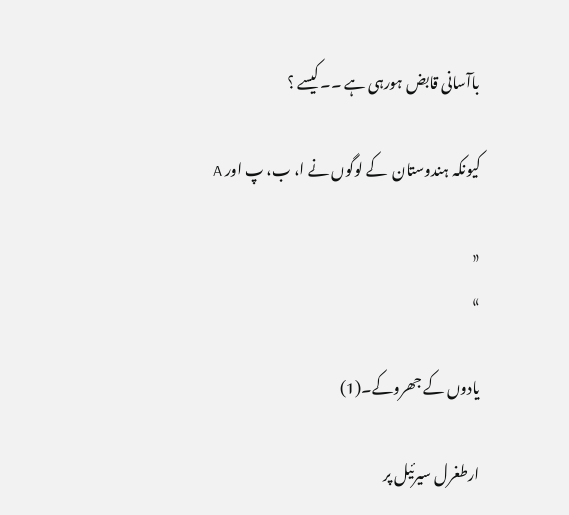باآسانی قابض ہورہی ہے ۔۔کیسے ؟

کیونکہ ہندوستان  کے لوگوں نے ا، ب، پ اور A

«
»

یادوں کے جھروکے۔(1)

ارطغرل سیرئیل پر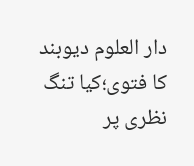دار العلوم دیوبند کا فتوی؛کیا تنگ نظری پر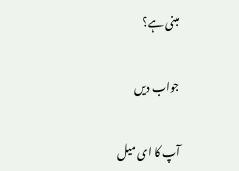مبنی ہے؟

جواب دیں

آپ کا ای میل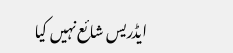ایڈریس شائع نہیں کیا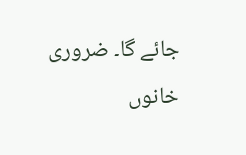جائے گا۔ ضروری خانوں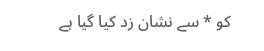کو * سے نشان زد کیا گیا ہے